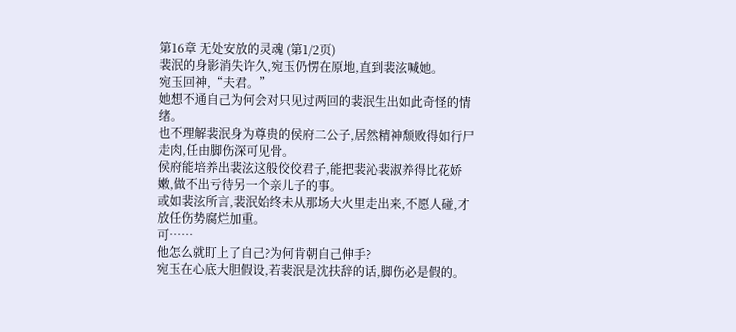第16章 无处安放的灵魂 (第1/2页)
裴泯的身影消失许久,宛玉仍愣在原地,直到裴泫喊她。
宛玉回神,“夫君。”
她想不通自己为何会对只见过两回的裴泯生出如此奇怪的情绪。
也不理解裴泯身为尊贵的侯府二公子,居然精神颓败得如行尸走肉,任由脚伤深可见骨。
侯府能培养出裴泫这般佼佼君子,能把裴沁裴淑养得比花娇嫩,做不出亏待另一个亲儿子的事。
或如裴泫所言,裴泯始终未从那场大火里走出来,不愿人碰,才放任伤势腐烂加重。
可……
他怎么就盯上了自己?为何肯朝自己伸手?
宛玉在心底大胆假设,若裴泯是沈扶辞的话,脚伤必是假的。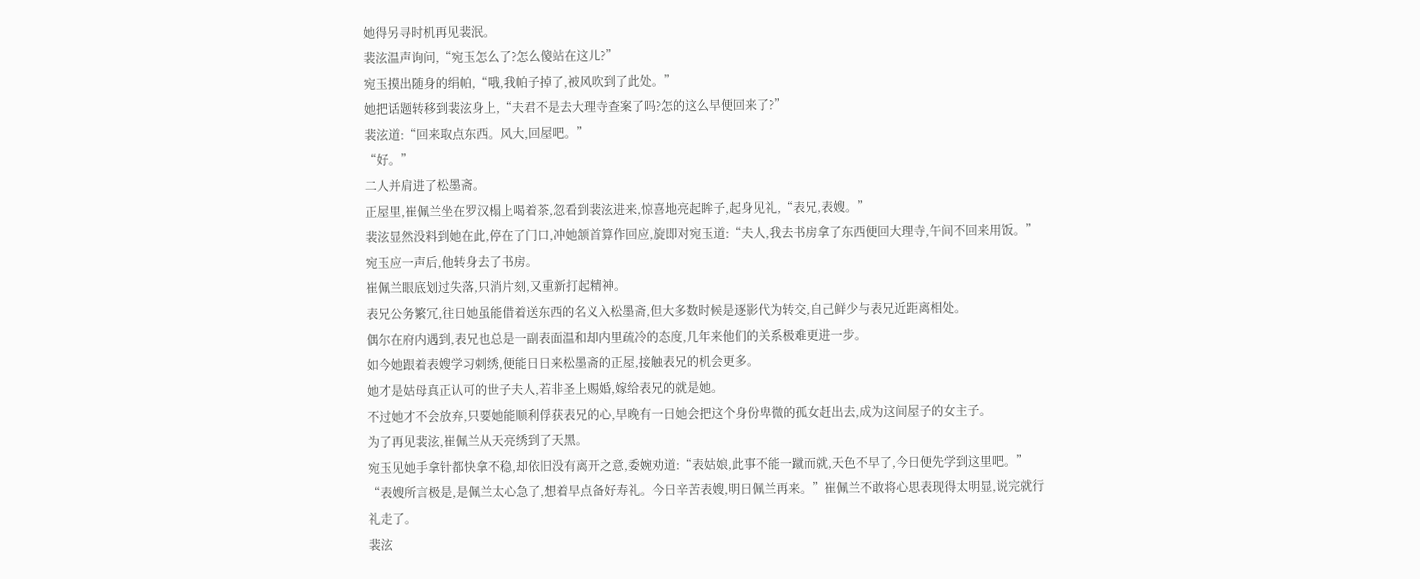她得另寻时机再见裴泯。
裴泫温声询问,“宛玉怎么了?怎么傻站在这儿?”
宛玉摸出随身的绢帕,“哦,我帕子掉了,被风吹到了此处。”
她把话题转移到裴泫身上,“夫君不是去大理寺查案了吗?怎的这么早便回来了?”
裴泫道:“回来取点东西。风大,回屋吧。”
“好。”
二人并肩进了松墨斋。
正屋里,崔佩兰坐在罗汉榻上喝着茶,忽看到裴泫进来,惊喜地亮起眸子,起身见礼,“表兄,表嫂。”
裴泫显然没料到她在此,停在了门口,冲她颔首算作回应,旋即对宛玉道:“夫人,我去书房拿了东西便回大理寺,午间不回来用饭。”
宛玉应一声后,他转身去了书房。
崔佩兰眼底划过失落,只消片刻,又重新打起精神。
表兄公务繁冗,往日她虽能借着送东西的名义入松墨斋,但大多数时候是逐影代为转交,自己鲜少与表兄近距离相处。
偶尔在府内遇到,表兄也总是一副表面温和却内里疏冷的态度,几年来他们的关系极难更进一步。
如今她跟着表嫂学习刺绣,便能日日来松墨斋的正屋,接触表兄的机会更多。
她才是姑母真正认可的世子夫人,若非圣上赐婚,嫁给表兄的就是她。
不过她才不会放弃,只要她能顺利俘获表兄的心,早晚有一日她会把这个身份卑微的孤女赶出去,成为这间屋子的女主子。
为了再见裴泫,崔佩兰从天亮绣到了天黑。
宛玉见她手拿针都快拿不稳,却依旧没有离开之意,委婉劝道:“表姑娘,此事不能一蹴而就,天色不早了,今日便先学到这里吧。”
“表嫂所言极是,是佩兰太心急了,想着早点备好寿礼。今日辛苦表嫂,明日佩兰再来。”崔佩兰不敢将心思表现得太明显,说完就行礼走了。
裴泫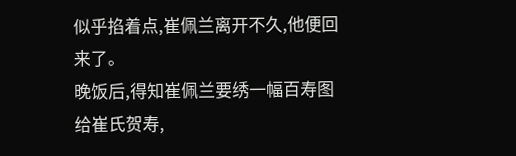似乎掐着点,崔佩兰离开不久,他便回来了。
晚饭后,得知崔佩兰要绣一幅百寿图给崔氏贺寿,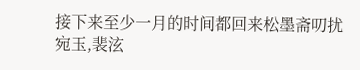接下来至少一月的时间都回来松墨斋叨扰宛玉,裴泫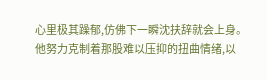心里极其躁郁,仿佛下一瞬沈扶辞就会上身。
他努力克制着那股难以压抑的扭曲情绪,以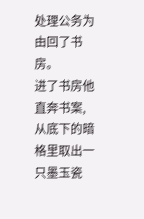处理公务为由回了书房。
进了书房他直奔书案,从底下的暗格里取出一只墨玉瓷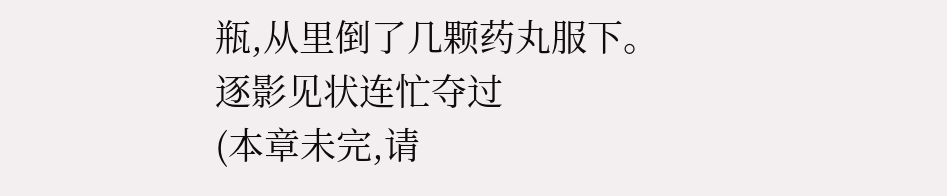瓶,从里倒了几颗药丸服下。
逐影见状连忙夺过
(本章未完,请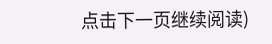点击下一页继续阅读)